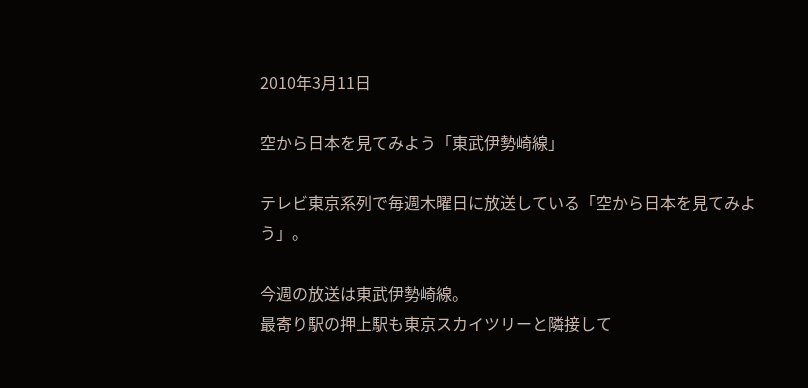2010年3月11日

空から日本を見てみよう「東武伊勢崎線」

テレビ東京系列で毎週木曜日に放送している「空から日本を見てみよう」。

今週の放送は東武伊勢崎線。
最寄り駅の押上駅も東京スカイツリーと隣接して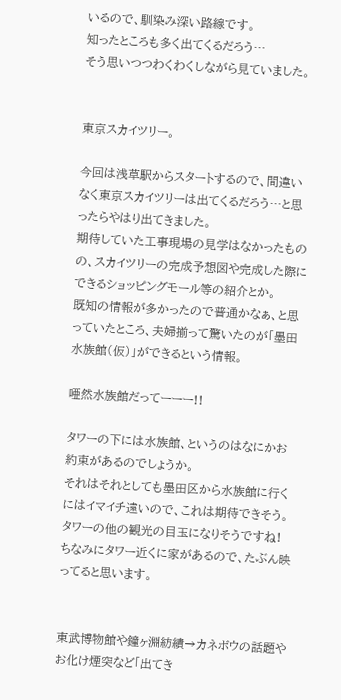いるので、馴染み深い路線です。
知ったところも多く出てくるだろう…
そう思いつつわくわくしながら見ていました。


東京スカイツリー。

今回は浅草駅からスタートするので、間違いなく東京スカイツリーは出てくるだろう…と思ったらやはり出てきました。
期待していた工事現場の見学はなかったものの、スカイツリーの完成予想図や完成した際にできるショッピングモール等の紹介とか。
既知の情報が多かったので普通かなぁ、と思っていたところ、夫婦揃って驚いたのが「墨田水族館(仮)」ができるという情報。

唖然水族館だってーーー!!

タワーの下には水族館、というのはなにかお約束があるのでしょうか。
それはそれとしても墨田区から水族館に行くにはイマイチ遠いので、これは期待できそう。
タワーの他の観光の目玉になりそうですね!
ちなみにタワー近くに家があるので、たぶん映ってると思います。


東武博物館や鐘ヶ淵紡績→カネボウの話題やお化け煙突など「出てき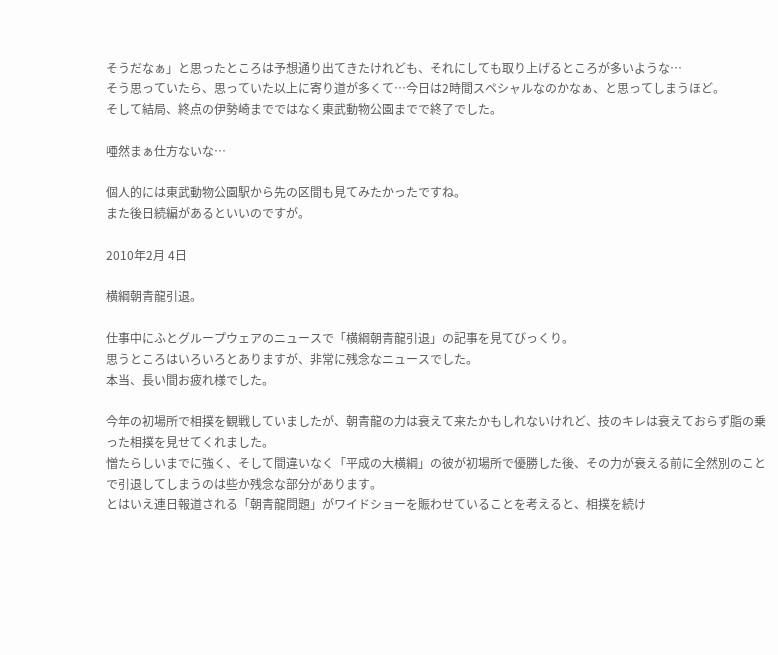そうだなぁ」と思ったところは予想通り出てきたけれども、それにしても取り上げるところが多いような…
そう思っていたら、思っていた以上に寄り道が多くて…今日は2時間スペシャルなのかなぁ、と思ってしまうほど。
そして結局、終点の伊勢崎までではなく東武動物公園までで終了でした。

唖然まぁ仕方ないな…

個人的には東武動物公園駅から先の区間も見てみたかったですね。
また後日続編があるといいのですが。

2010年2月 4日

横綱朝青龍引退。

仕事中にふとグループウェアのニュースで「横綱朝青龍引退」の記事を見てびっくり。
思うところはいろいろとありますが、非常に残念なニュースでした。
本当、長い間お疲れ様でした。

今年の初場所で相撲を観戦していましたが、朝青龍の力は衰えて来たかもしれないけれど、技のキレは衰えておらず脂の乗った相撲を見せてくれました。
憎たらしいまでに強く、そして間違いなく「平成の大横綱」の彼が初場所で優勝した後、その力が衰える前に全然別のことで引退してしまうのは些か残念な部分があります。
とはいえ連日報道される「朝青龍問題」がワイドショーを賑わせていることを考えると、相撲を続け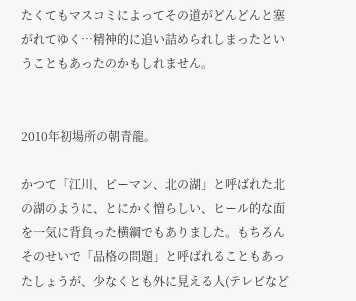たくてもマスコミによってその道がどんどんと塞がれてゆく…精神的に追い詰められしまったということもあったのかもしれません。


2010年初場所の朝青龍。

かつて「江川、ピーマン、北の湖」と呼ばれた北の湖のように、とにかく憎らしい、ヒール的な面を一気に背負った横綱でもありました。もちろんそのせいで「品格の問題」と呼ばれることもあったしょうが、少なくとも外に見える人(テレビなど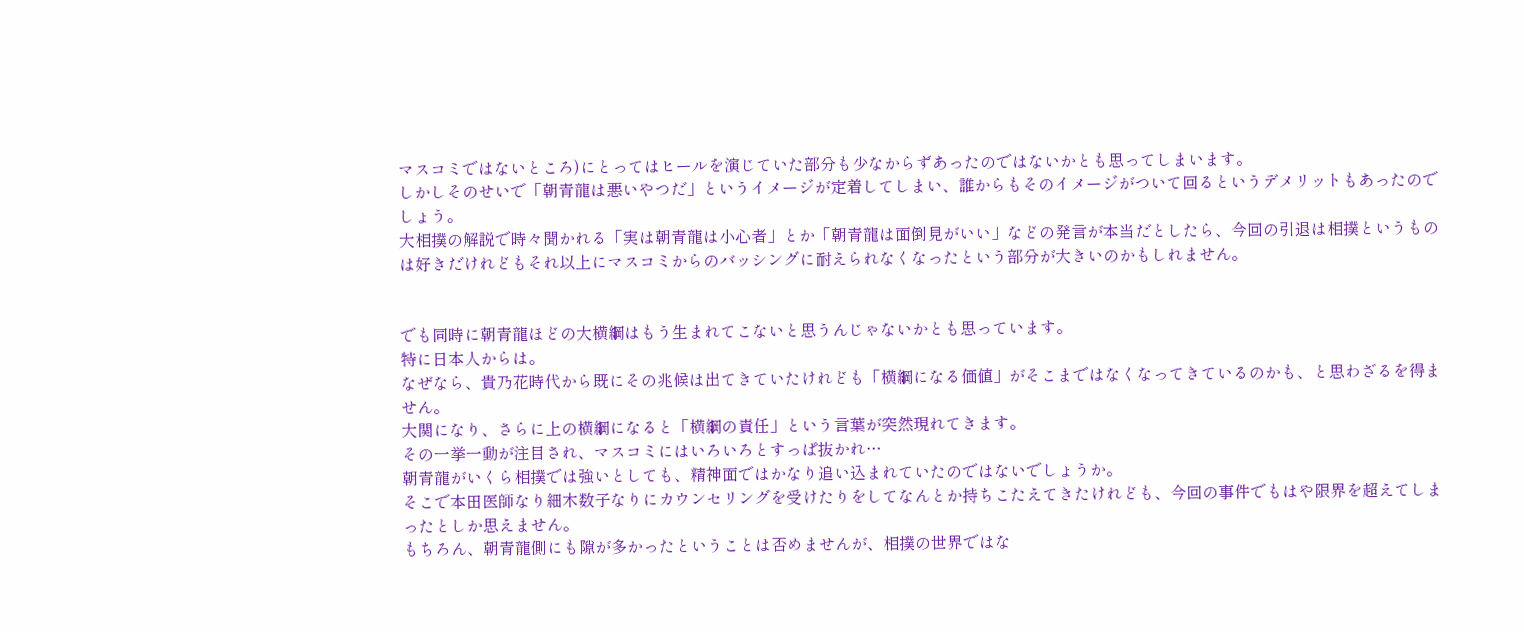マスコミではないところ)にとってはヒールを演じていた部分も少なからずあったのではないかとも思ってしまいます。
しかしそのせいで「朝青龍は悪いやつだ」というイメージが定着してしまい、誰からもそのイメージがついて回るというデメリットもあったのでしょう。
大相撲の解説で時々聞かれる「実は朝青龍は小心者」とか「朝青龍は面倒見がいい」などの発言が本当だとしたら、今回の引退は相撲というものは好きだけれどもそれ以上にマスコミからのバッシングに耐えられなくなったという部分が大きいのかもしれません。


でも同時に朝青龍ほどの大横綱はもう生まれてこないと思うんじゃないかとも思っています。
特に日本人からは。
なぜなら、貴乃花時代から既にその兆候は出てきていたけれども「横綱になる価値」がそこまではなくなってきているのかも、と思わざるを得ません。
大関になり、さらに上の横綱になると「横綱の責任」という言葉が突然現れてきます。
その一挙一動が注目され、マスコミにはいろいろとすっぱ抜かれ…
朝青龍がいくら相撲では強いとしても、精神面ではかなり追い込まれていたのではないでしょうか。
そこで本田医師なり細木数子なりにカウンセリングを受けたりをしてなんとか持ちこたえてきたけれども、今回の事件でもはや限界を超えてしまったとしか思えません。
もちろん、朝青龍側にも隙が多かったということは否めませんが、相撲の世界ではな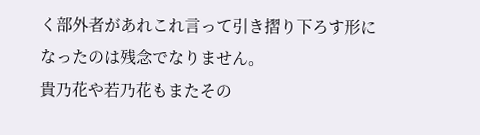く部外者があれこれ言って引き摺り下ろす形になったのは残念でなりません。
貴乃花や若乃花もまたその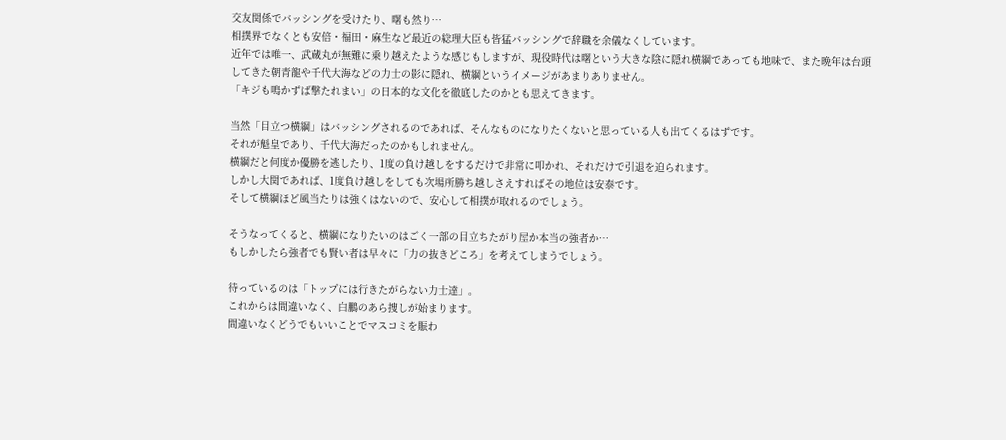交友関係でバッシングを受けたり、曙も然り…
相撲界でなくとも安倍・福田・麻生など最近の総理大臣も皆猛バッシングで辞職を余儀なくしています。
近年では唯一、武蔵丸が無難に乗り越えたような感じもしますが、現役時代は曙という大きな陰に隠れ横綱であっても地味で、また晩年は台頭してきた朝青龍や千代大海などの力士の影に隠れ、横綱というイメージがあまりありません。
「キジも鳴かずば撃たれまい」の日本的な文化を徹底したのかとも思えてきます。

当然「目立つ横綱」はバッシングされるのであれば、そんなものになりたくないと思っている人も出てくるはずです。
それが魁皇であり、千代大海だったのかもしれません。
横綱だと何度か優勝を逃したり、1度の負け越しをするだけで非常に叩かれ、それだけで引退を迫られます。
しかし大関であれば、1度負け越しをしても次場所勝ち越しさえすればその地位は安泰です。
そして横綱ほど風当たりは強くはないので、安心して相撲が取れるのでしょう。

そうなってくると、横綱になりたいのはごく一部の目立ちたがり屋か本当の強者か…
もしかしたら強者でも賢い者は早々に「力の抜きどころ」を考えてしまうでしょう。

待っているのは「トップには行きたがらない力士達」。
これからは間違いなく、白鵬のあら捜しが始まります。
間違いなくどうでもいいことでマスコミを賑わ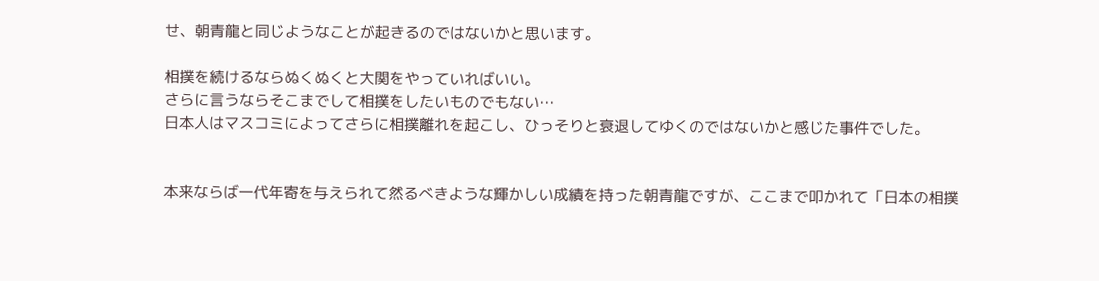せ、朝青龍と同じようなことが起きるのではないかと思います。

相撲を続けるならぬくぬくと大関をやっていればいい。
さらに言うならそこまでして相撲をしたいものでもない…
日本人はマスコミによってさらに相撲離れを起こし、ひっそりと衰退してゆくのではないかと感じた事件でした。


本来ならば一代年寄を与えられて然るべきような輝かしい成績を持った朝青龍ですが、ここまで叩かれて「日本の相撲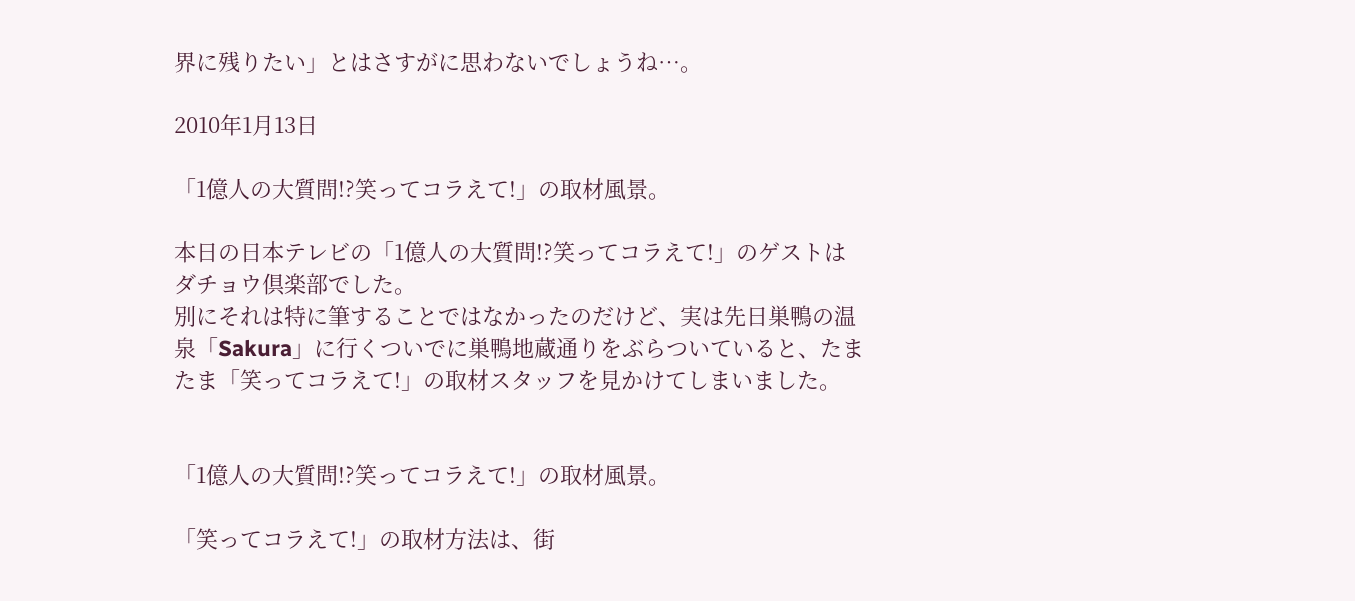界に残りたい」とはさすがに思わないでしょうね…。

2010年1月13日

「1億人の大質問!?笑ってコラえて!」の取材風景。

本日の日本テレビの「1億人の大質問!?笑ってコラえて!」のゲストはダチョウ倶楽部でした。
別にそれは特に筆することではなかったのだけど、実は先日巣鴨の温泉「Sakura」に行くついでに巣鴨地蔵通りをぶらついていると、たまたま「笑ってコラえて!」の取材スタッフを見かけてしまいました。


「1億人の大質問!?笑ってコラえて!」の取材風景。

「笑ってコラえて!」の取材方法は、街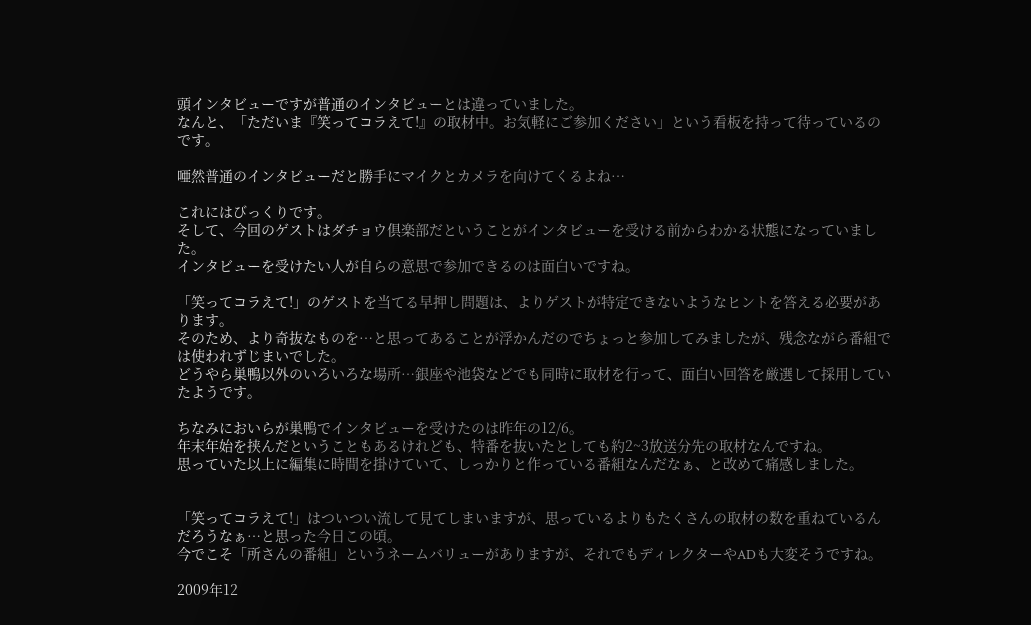頭インタビューですが普通のインタビューとは違っていました。
なんと、「ただいま『笑ってコラえて!』の取材中。お気軽にご参加ください」という看板を持って待っているのです。

唖然普通のインタビューだと勝手にマイクとカメラを向けてくるよね…

これにはびっくりです。
そして、今回のゲストはダチョウ倶楽部だということがインタビューを受ける前からわかる状態になっていました。
インタビューを受けたい人が自らの意思で参加できるのは面白いですね。

「笑ってコラえて!」のゲストを当てる早押し問題は、よりゲストが特定できないようなヒントを答える必要があります。
そのため、より奇抜なものを…と思ってあることが浮かんだのでちょっと参加してみましたが、残念ながら番組では使われずじまいでした。
どうやら巣鴨以外のいろいろな場所…銀座や池袋などでも同時に取材を行って、面白い回答を厳選して採用していたようです。

ちなみにおいらが巣鴨でインタビューを受けたのは昨年の12/6。
年末年始を挟んだということもあるけれども、特番を抜いたとしても約2~3放送分先の取材なんですね。
思っていた以上に編集に時間を掛けていて、しっかりと作っている番組なんだなぁ、と改めて痛感しました。


「笑ってコラえて!」はついつい流して見てしまいますが、思っているよりもたくさんの取材の数を重ねているんだろうなぁ…と思った今日この頃。
今でこそ「所さんの番組」というネームバリューがありますが、それでもディレクターやADも大変そうですね。

2009年12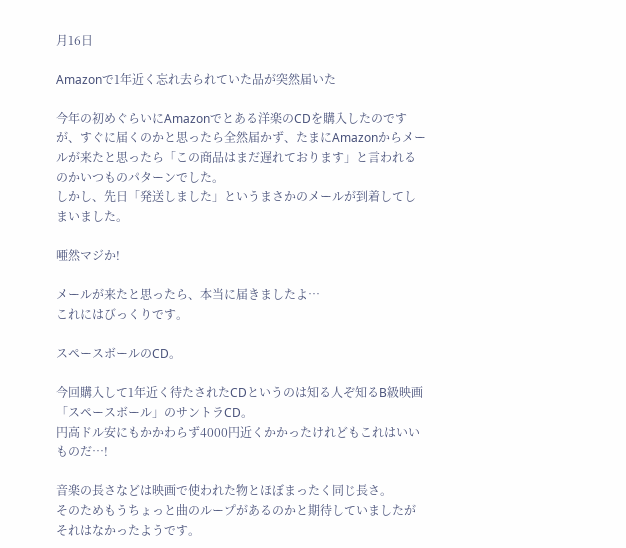月16日

Amazonで1年近く忘れ去られていた品が突然届いた

今年の初めぐらいにAmazonでとある洋楽のCDを購入したのですが、すぐに届くのかと思ったら全然届かず、たまにAmazonからメールが来たと思ったら「この商品はまだ遅れております」と言われるのかいつものパターンでした。
しかし、先日「発送しました」というまさかのメールが到着してしまいました。

唖然マジか!

メールが来たと思ったら、本当に届きましたよ…
これにはびっくりです。

スペースボールのCD。

今回購入して1年近く待たされたCDというのは知る人ぞ知るB級映画「スペースボール」のサントラCD。
円高ドル安にもかかわらず4000円近くかかったけれどもこれはいいものだ…!

音楽の長さなどは映画で使われた物とほぼまったく同じ長さ。
そのためもうちょっと曲のループがあるのかと期待していましたがそれはなかったようです。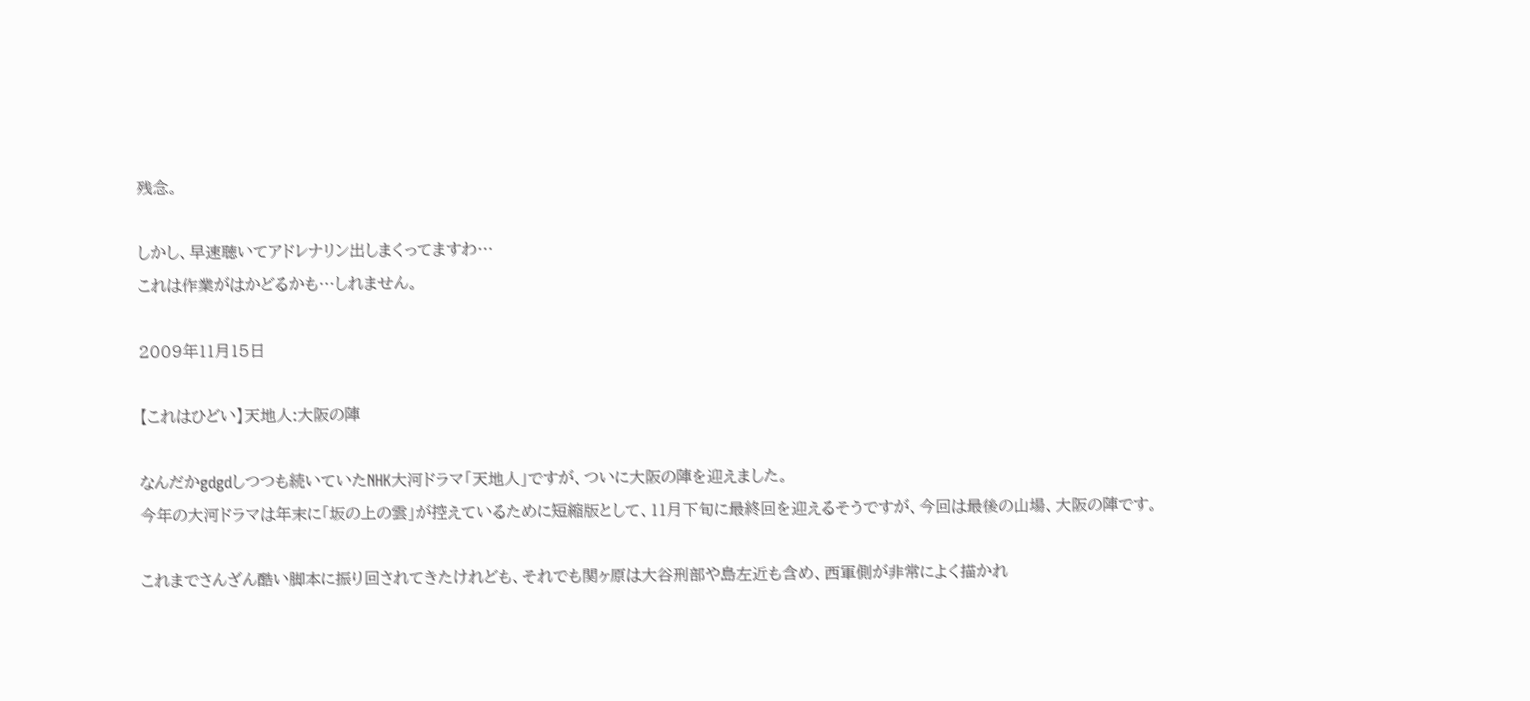残念。

しかし、早速聴いてアドレナリン出しまくってますわ…
これは作業がはかどるかも…しれません。

2009年11月15日

【これはひどい】天地人:大阪の陣

なんだかgdgdしつつも続いていたNHK大河ドラマ「天地人」ですが、ついに大阪の陣を迎えました。
今年の大河ドラマは年末に「坂の上の雲」が控えているために短縮版として、11月下旬に最終回を迎えるそうですが、今回は最後の山場、大阪の陣です。

これまでさんざん酷い脚本に振り回されてきたけれども、それでも関ヶ原は大谷刑部や島左近も含め、西軍側が非常によく描かれ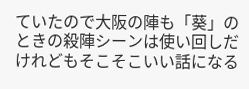ていたので大阪の陣も「葵」のときの殺陣シーンは使い回しだけれどもそこそこいい話になる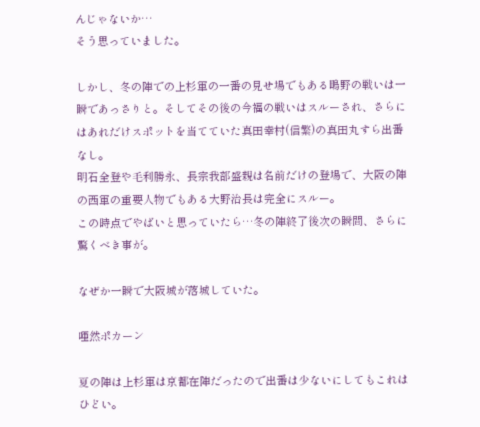んじゃないか…
そう思っていました。

しかし、冬の陣での上杉軍の一番の見せ場でもある鴫野の戦いは一瞬であっさりと。そしてその後の今福の戦いはスルーされ、さらにはあれだけスポットを当てていた真田幸村(信繁)の真田丸すら出番なし。
明石全登や毛利勝永、長宗我部盛親は名前だけの登場で、大阪の陣の西軍の重要人物でもある大野治長は完全にスルー。
この時点でやばいと思っていたら…冬の陣終了後次の瞬間、さらに驚くべき事が。

なぜか一瞬で大阪城が落城していた。

唖然ポカーン

夏の陣は上杉軍は京都在陣だったので出番は少ないにしてもこれはひどい。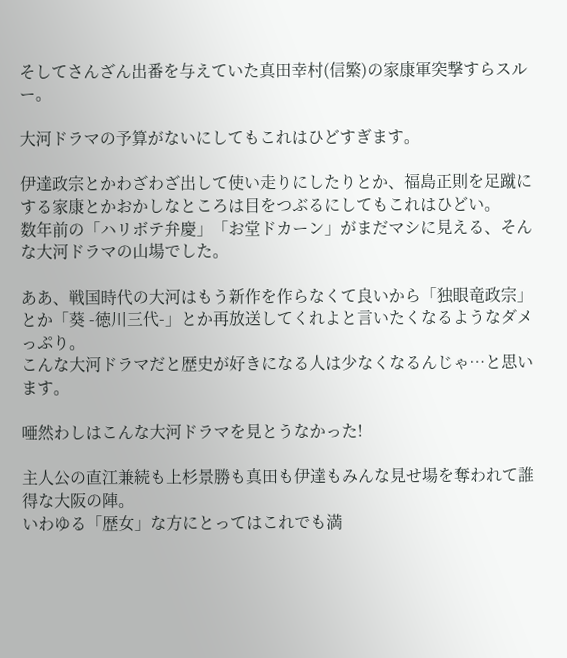そしてさんざん出番を与えていた真田幸村(信繁)の家康軍突撃すらスルー。

大河ドラマの予算がないにしてもこれはひどすぎます。

伊達政宗とかわざわざ出して使い走りにしたりとか、福島正則を足蹴にする家康とかおかしなところは目をつぶるにしてもこれはひどい。
数年前の「ハリボテ弁慶」「お堂ドカーン」がまだマシに見える、そんな大河ドラマの山場でした。

ああ、戦国時代の大河はもう新作を作らなくて良いから「独眼竜政宗」とか「葵 -徳川三代-」とか再放送してくれよと言いたくなるようなダメっぷり。
こんな大河ドラマだと歴史が好きになる人は少なくなるんじゃ…と思います。

唖然わしはこんな大河ドラマを見とうなかった!

主人公の直江兼続も上杉景勝も真田も伊達もみんな見せ場を奪われて誰得な大阪の陣。
いわゆる「歴女」な方にとってはこれでも満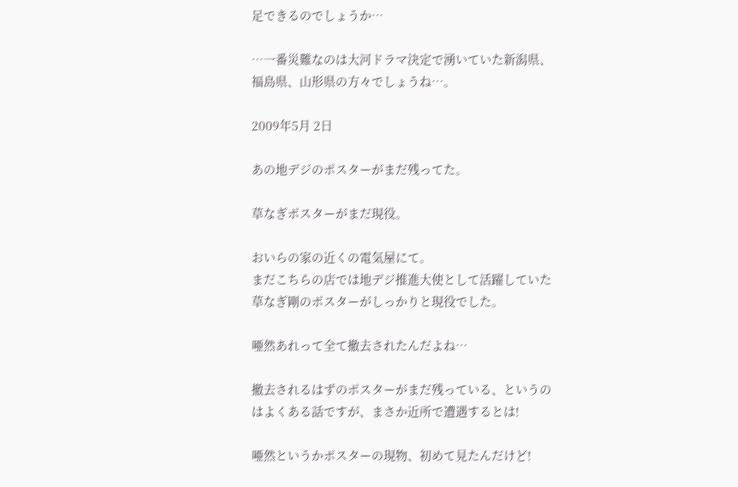足できるのでしょうか…

…一番災難なのは大河ドラマ決定で湧いていた新潟県、福島県、山形県の方々でしょうね…。

2009年5月 2日

あの地デジのポスターがまだ残ってた。

草なぎポスターがまだ現役。

おいらの家の近くの電気屋にて。
まだこちらの店では地デジ推進大使として活躍していた草なぎ剛のポスターがしっかりと現役でした。

唖然あれって全て撤去されたんだよね…

撤去されるはずのポスターがまだ残っている、というのはよくある話ですが、まさか近所で遭遇するとは!

唖然というかポスターの現物、初めて見たんだけど!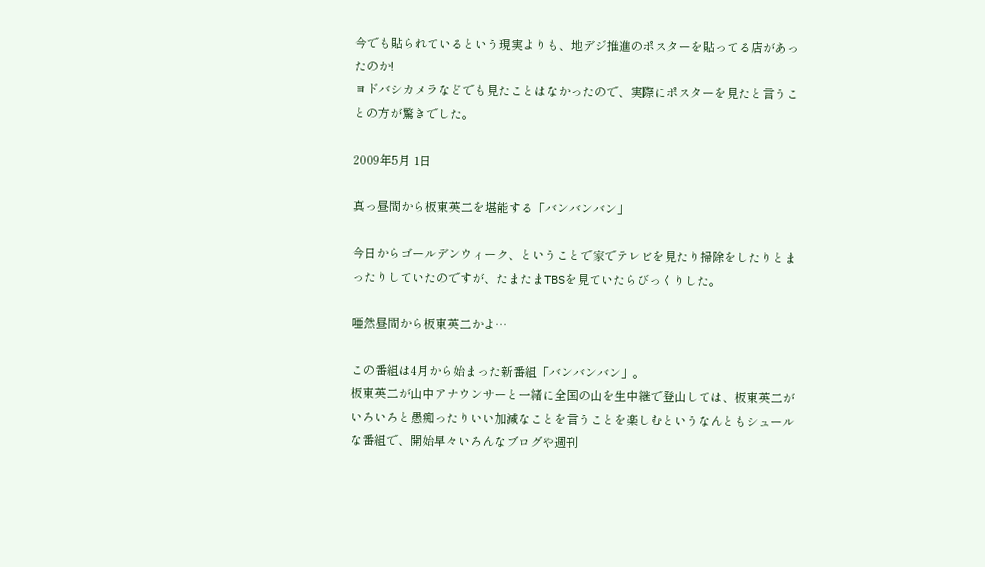今でも貼られているという現実よりも、地デジ推進のポスターを貼ってる店があったのか!
ヨドバシカメラなどでも見たことはなかったので、実際にポスターを見たと言うことの方が驚きでした。

2009年5月 1日

真っ昼間から板東英二を堪能する「バンバンバン」

今日からゴールデンウィーク、ということで家でテレビを見たり掃除をしたりとまったりしていたのですが、たまたまTBSを見ていたらびっくりした。

唖然昼間から板東英二かよ…

この番組は4月から始まった新番組「バンバンバン」。
板東英二が山中アナウンサーと一緒に全国の山を生中継で登山しては、板東英二がいろいろと愚痴ったりいい加減なことを言うことを楽しむというなんともシュールな番組で、開始早々いろんなブログや週刊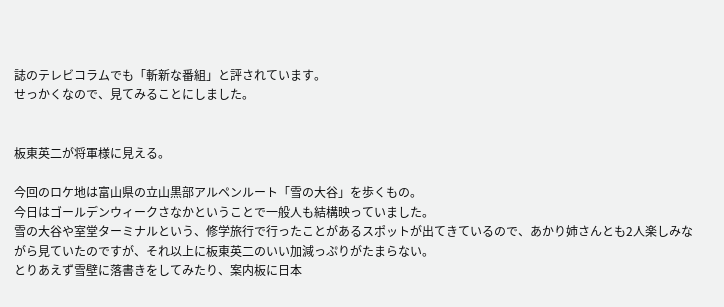誌のテレビコラムでも「斬新な番組」と評されています。
せっかくなので、見てみることにしました。


板東英二が将軍様に見える。

今回のロケ地は富山県の立山黒部アルペンルート「雪の大谷」を歩くもの。
今日はゴールデンウィークさなかということで一般人も結構映っていました。
雪の大谷や室堂ターミナルという、修学旅行で行ったことがあるスポットが出てきているので、あかり姉さんとも2人楽しみながら見ていたのですが、それ以上に板東英二のいい加減っぷりがたまらない。
とりあえず雪壁に落書きをしてみたり、案内板に日本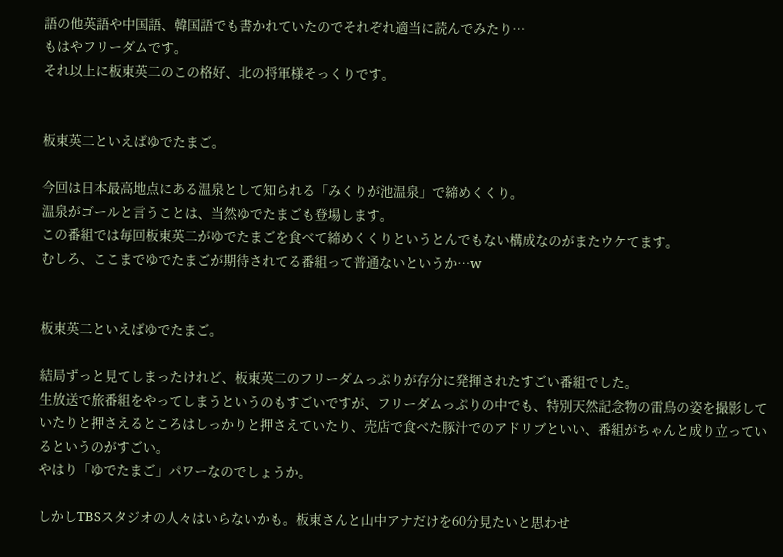語の他英語や中国語、韓国語でも書かれていたのでそれぞれ適当に読んでみたり…
もはやフリーダムです。
それ以上に板東英二のこの格好、北の将軍様そっくりです。


板東英二といえばゆでたまご。

今回は日本最高地点にある温泉として知られる「みくりが池温泉」で締めくくり。
温泉がゴールと言うことは、当然ゆでたまごも登場します。
この番組では毎回板東英二がゆでたまごを食べて締めくくりというとんでもない構成なのがまたウケてます。
むしろ、ここまでゆでたまごが期待されてる番組って普通ないというか…w


板東英二といえばゆでたまご。

結局ずっと見てしまったけれど、板東英二のフリーダムっぷりが存分に発揮されたすごい番組でした。
生放送で旅番組をやってしまうというのもすごいですが、フリーダムっぷりの中でも、特別天然記念物の雷鳥の姿を撮影していたりと押さえるところはしっかりと押さえていたり、売店で食べた豚汁でのアドリブといい、番組がちゃんと成り立っているというのがすごい。
やはり「ゆでたまご」パワーなのでしょうか。

しかしTBSスタジオの人々はいらないかも。板東さんと山中アナだけを60分見たいと思わせ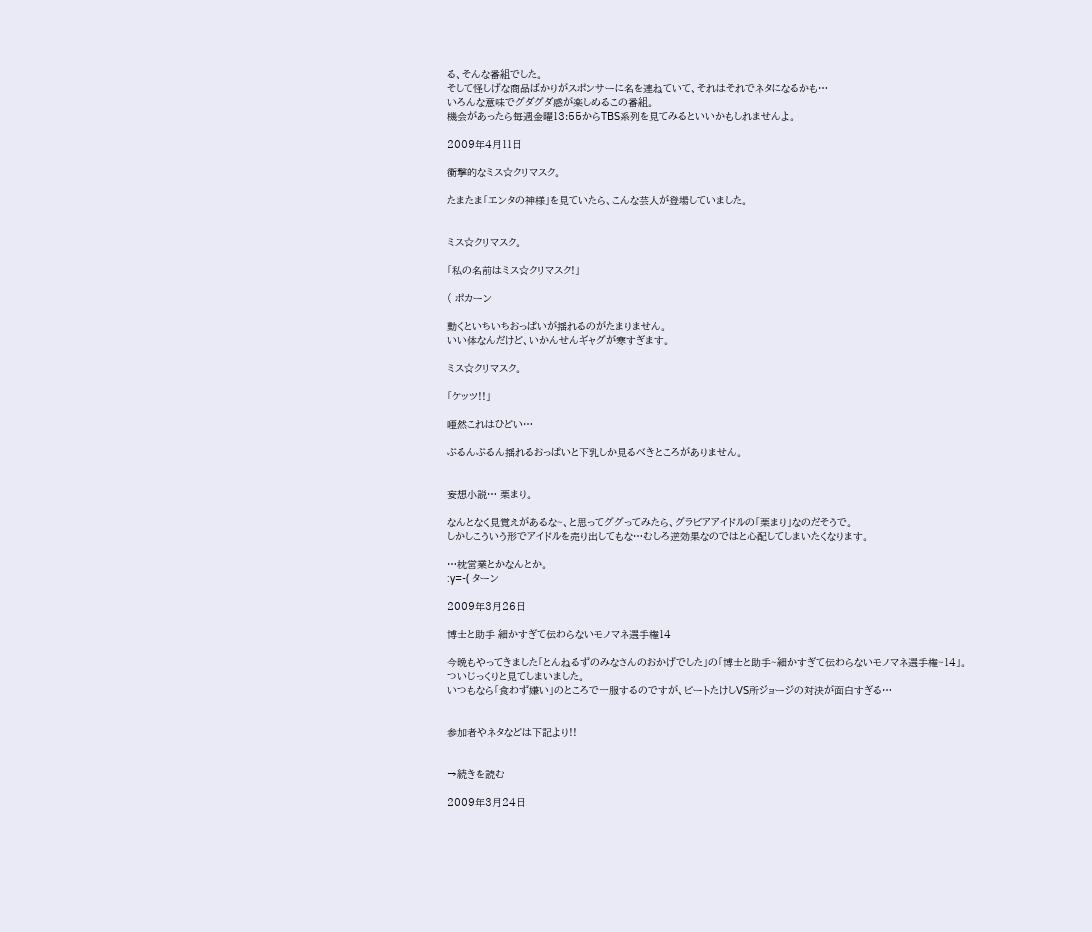る、そんな番組でした。
そして怪しげな商品ばかりがスポンサーに名を連ねていて、それはそれでネタになるかも…
いろんな意味でグダグダ感が楽しめるこの番組。
機会があったら毎週金曜13:55からTBS系列を見てみるといいかもしれませんよ。

2009年4月11日

衝撃的なミス☆クリマスク。

たまたま「エンタの神様」を見ていたら、こんな芸人が登場していました。


ミス☆クリマスク。

「私の名前はミス☆クリマスク!」

( ポカーン

動くといちいちおっぱいが揺れるのがたまりません。
いい体なんだけど、いかんせんギャグが寒すぎます。

ミス☆クリマスク。

「ケッツ!!」

唖然これはひどい…

ぷるんぷるん揺れるおっぱいと下乳しか見るべきところがありません。


妄想小説… 栗まり。

なんとなく見覚えがあるな~、と思ってググってみたら、グラビアアイドルの「栗まり」なのだそうで。
しかしこういう形でアイドルを売り出してもな…むしろ逆効果なのではと心配してしまいたくなります。

…枕営業とかなんとか。
:y=-( ターン

2009年3月26日

博士と助手 細かすぎて伝わらないモノマネ選手権14

今晩もやってきました「とんねるずのみなさんのおかげでした」の「博士と助手~細かすぎて伝わらないモノマネ選手権~14」。
ついじっくりと見てしまいました。
いつもなら「食わず嫌い」のところで一服するのですが、ビートたけしVS所ジョージの対決が面白すぎる…


参加者やネタなどは下記より!!


→続きを読む

2009年3月24日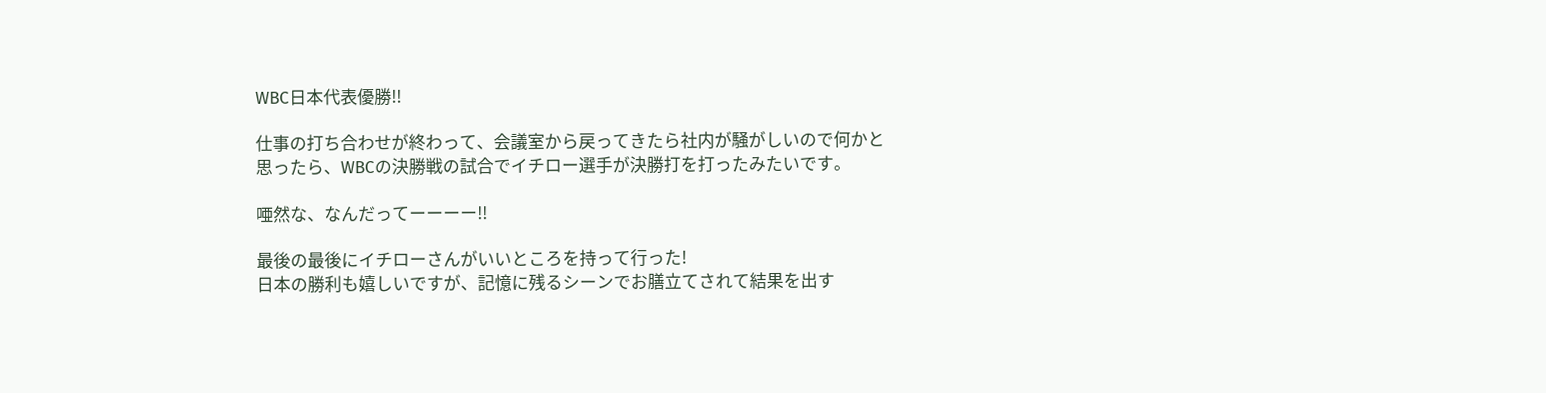WBC日本代表優勝!!

仕事の打ち合わせが終わって、会議室から戻ってきたら社内が騒がしいので何かと思ったら、WBCの決勝戦の試合でイチロー選手が決勝打を打ったみたいです。

唖然な、なんだってーーーー!!

最後の最後にイチローさんがいいところを持って行った!
日本の勝利も嬉しいですが、記憶に残るシーンでお膳立てされて結果を出す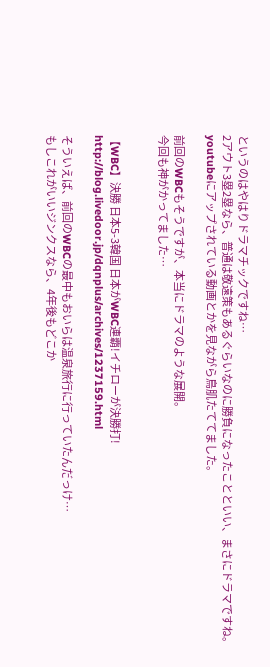というのはやはりドラマチックですね…
2アウト3塁2塁なら、普通は敬遠策もあるぐらいなのに勝負になったことといい、まさにドラマですね。
youtubeにアップされている動画とかを見ながら鳥肌たててました。

前回のWBCもそうですが、本当にドラマのような展開。
今回も神がかってました…


【WBC】決勝 日本5-3韓国 日本がWBC連覇!イチローが決勝打!
http://blog.livedoor.jp/dqnplus/archives/1237159.html

そういえば、前回のWBCの最中もおいらは温泉旅行に行っていたんだっけ…
もしこれがいいジンクスなら、4年後もどこか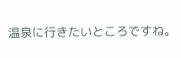温泉に行きたいところですね。